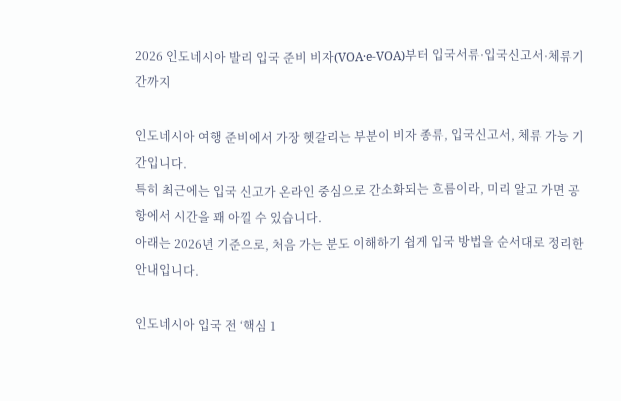2026 인도네시아 발리 입국 준비 비자(VOA·e-VOA)부터 입국서류·입국신고서·체류기간까지

인도네시아 여행 준비에서 가장 헷갈리는 부분이 비자 종류, 입국신고서, 체류 가능 기간입니다.
특히 최근에는 입국 신고가 온라인 중심으로 간소화되는 흐름이라, 미리 알고 가면 공항에서 시간을 꽤 아낄 수 있습니다.
아래는 2026년 기준으로, 처음 가는 분도 이해하기 쉽게 입국 방법을 순서대로 정리한 안내입니다.

인도네시아 입국 전 ‘핵심 1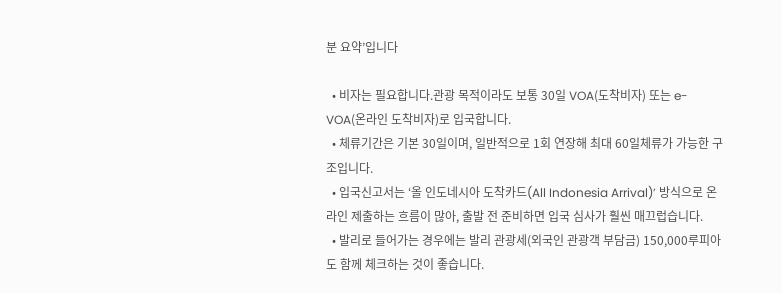분 요약’입니다

  • 비자는 필요합니다.관광 목적이라도 보통 30일 VOA(도착비자) 또는 e-VOA(온라인 도착비자)로 입국합니다.
  • 체류기간은 기본 30일이며, 일반적으로 1회 연장해 최대 60일체류가 가능한 구조입니다.
  • 입국신고서는 ‘올 인도네시아 도착카드(All Indonesia Arrival)’ 방식으로 온라인 제출하는 흐름이 많아, 출발 전 준비하면 입국 심사가 훨씬 매끄럽습니다.
  • 발리로 들어가는 경우에는 발리 관광세(외국인 관광객 부담금) 150,000루피아도 함께 체크하는 것이 좋습니다.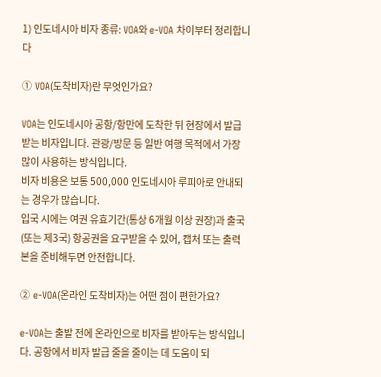1) 인도네시아 비자 종류: VOA와 e-VOA 차이부터 정리합니다

① VOA(도착비자)란 무엇인가요?

VOA는 인도네시아 공항/항만에 도착한 뒤 현장에서 발급받는 비자입니다. 관광/방문 등 일반 여행 목적에서 가장 많이 사용하는 방식입니다.
비자 비용은 보통 500,000 인도네시아 루피아로 안내되는 경우가 많습니다.
입국 시에는 여권 유효기간(통상 6개월 이상 권장)과 출국(또는 제3국) 항공권을 요구받을 수 있어, 캡처 또는 출력본을 준비해두면 안전합니다.

② e-VOA(온라인 도착비자)는 어떤 점이 편한가요?

e-VOA는 출발 전에 온라인으로 비자를 받아두는 방식입니다. 공항에서 비자 발급 줄을 줄이는 데 도움이 되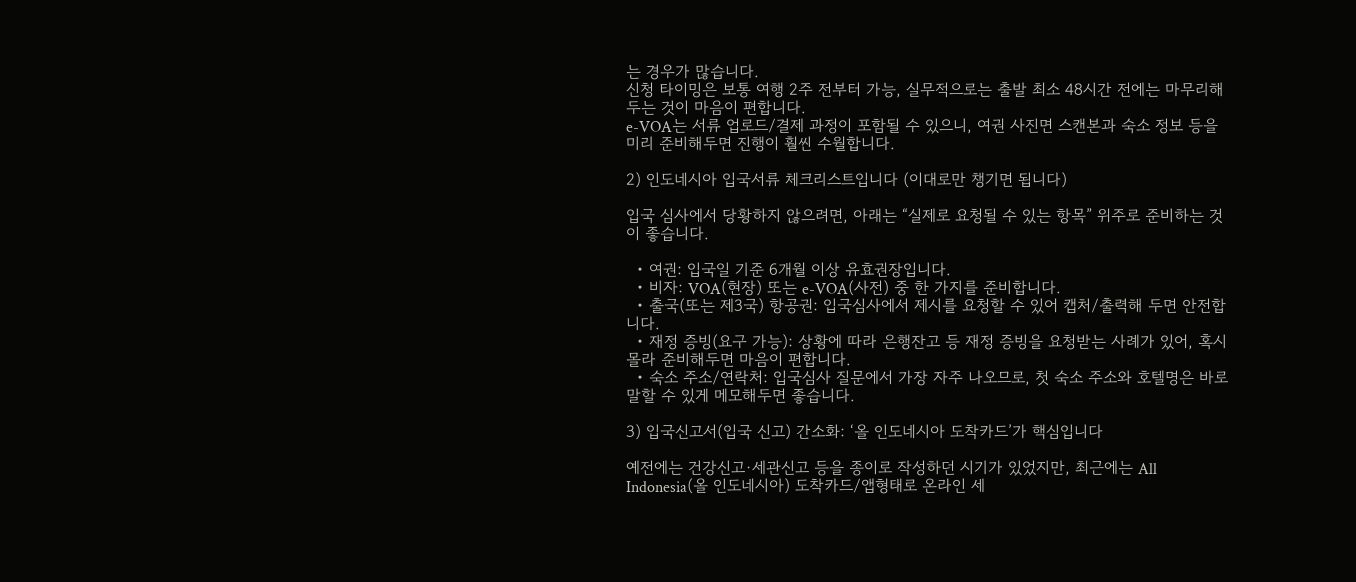는 경우가 많습니다.
신청 타이밍은 보통 여행 2주 전부터 가능, 실무적으로는 출발 최소 48시간 전에는 마무리해두는 것이 마음이 편합니다.
e-VOA는 서류 업로드/결제 과정이 포함될 수 있으니, 여권 사진면 스캔본과 숙소 정보 등을 미리 준비해두면 진행이 훨씬 수월합니다.

2) 인도네시아 입국서류 체크리스트입니다 (이대로만 챙기면 됩니다)

입국 심사에서 당황하지 않으려면, 아래는 “실제로 요청될 수 있는 항목” 위주로 준비하는 것이 좋습니다.

  • 여권: 입국일 기준 6개월 이상 유효권장입니다.
  • 비자: VOA(현장) 또는 e-VOA(사전) 중 한 가지를 준비합니다.
  • 출국(또는 제3국) 항공권: 입국심사에서 제시를 요청할 수 있어 캡처/출력해 두면 안전합니다.
  • 재정 증빙(요구 가능): 상황에 따라 은행잔고 등 재정 증빙을 요청받는 사례가 있어, 혹시 몰라 준비해두면 마음이 편합니다.
  • 숙소 주소/연락처: 입국심사 질문에서 가장 자주 나오므로, 첫 숙소 주소와 호텔명은 바로 말할 수 있게 메모해두면 좋습니다.

3) 입국신고서(입국 신고) 간소화: ‘올 인도네시아 도착카드’가 핵심입니다

예전에는 건강신고·세관신고 등을 종이로 작성하던 시기가 있었지만, 최근에는 All Indonesia(올 인도네시아) 도착카드/앱형태로 온라인 세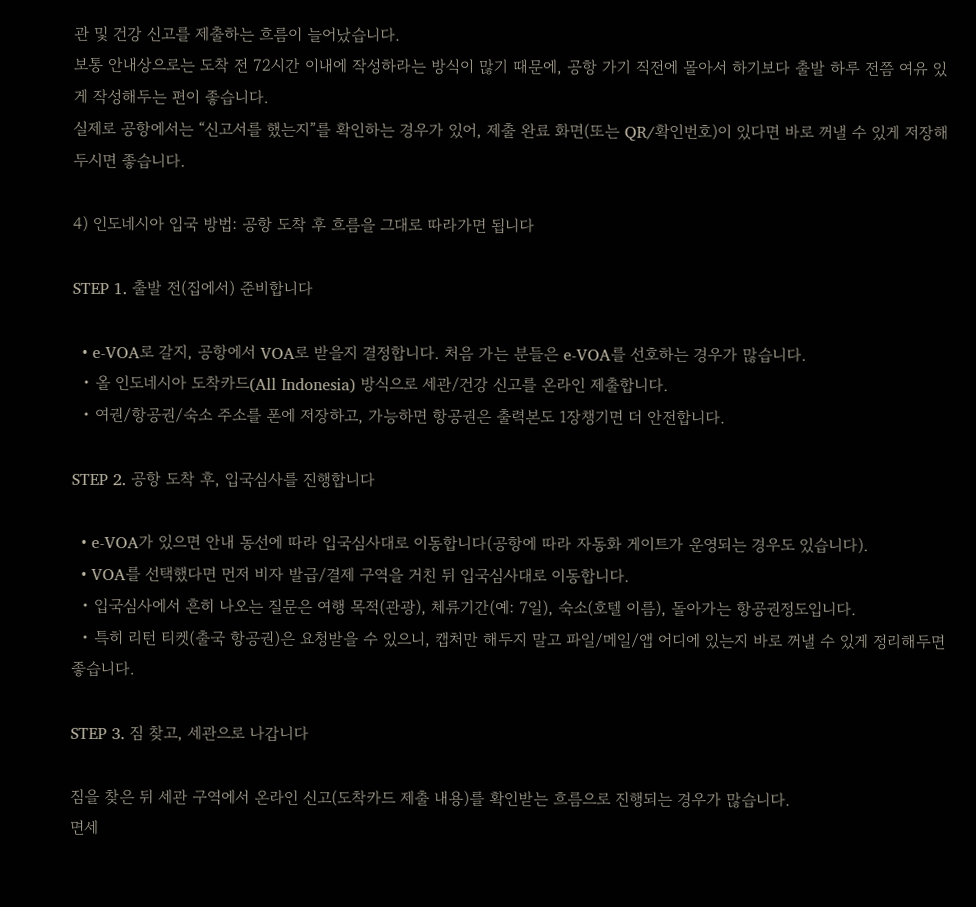관 및 건강 신고를 제출하는 흐름이 늘어났습니다.
보통 안내상으로는 도착 전 72시간 이내에 작성하라는 방식이 많기 때문에, 공항 가기 직전에 몰아서 하기보다 출발 하루 전쯤 여유 있게 작성해두는 편이 좋습니다.
실제로 공항에서는 “신고서를 했는지”를 확인하는 경우가 있어, 제출 완료 화면(또는 QR/확인번호)이 있다면 바로 꺼낼 수 있게 저장해두시면 좋습니다.

4) 인도네시아 입국 방법: 공항 도착 후 흐름을 그대로 따라가면 됩니다

STEP 1. 출발 전(집에서) 준비합니다

  • e-VOA로 갈지, 공항에서 VOA로 받을지 결정합니다. 처음 가는 분들은 e-VOA를 선호하는 경우가 많습니다.
  • 올 인도네시아 도착카드(All Indonesia) 방식으로 세관/건강 신고를 온라인 제출합니다.
  • 여권/항공권/숙소 주소를 폰에 저장하고, 가능하면 항공권은 출력본도 1장챙기면 더 안전합니다.

STEP 2. 공항 도착 후, 입국심사를 진행합니다

  • e-VOA가 있으면 안내 동선에 따라 입국심사대로 이동합니다(공항에 따라 자동화 게이트가 운영되는 경우도 있습니다).
  • VOA를 선택했다면 먼저 비자 발급/결제 구역을 거친 뒤 입국심사대로 이동합니다.
  • 입국심사에서 흔히 나오는 질문은 여행 목적(관광), 체류기간(예: 7일), 숙소(호텔 이름), 돌아가는 항공권정도입니다.
  • 특히 리턴 티켓(출국 항공권)은 요청받을 수 있으니, 캡처만 해두지 말고 파일/메일/앱 어디에 있는지 바로 꺼낼 수 있게 정리해두면 좋습니다.

STEP 3. 짐 찾고, 세관으로 나갑니다

짐을 찾은 뒤 세관 구역에서 온라인 신고(도착카드 제출 내용)를 확인받는 흐름으로 진행되는 경우가 많습니다.
면세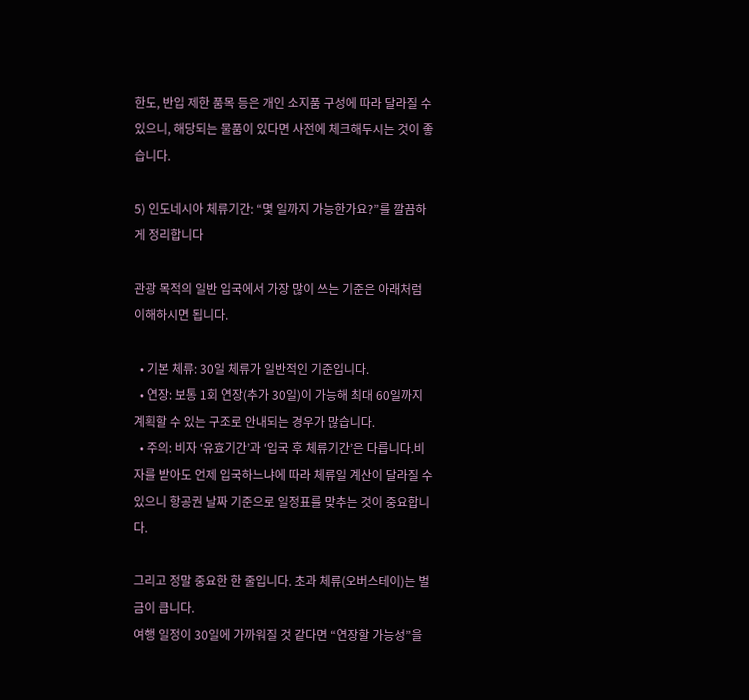한도, 반입 제한 품목 등은 개인 소지품 구성에 따라 달라질 수 있으니, 해당되는 물품이 있다면 사전에 체크해두시는 것이 좋습니다.

5) 인도네시아 체류기간: “몇 일까지 가능한가요?”를 깔끔하게 정리합니다

관광 목적의 일반 입국에서 가장 많이 쓰는 기준은 아래처럼 이해하시면 됩니다.

  • 기본 체류: 30일 체류가 일반적인 기준입니다.
  • 연장: 보통 1회 연장(추가 30일)이 가능해 최대 60일까지 계획할 수 있는 구조로 안내되는 경우가 많습니다.
  • 주의: 비자 ‘유효기간’과 ‘입국 후 체류기간’은 다릅니다.비자를 받아도 언제 입국하느냐에 따라 체류일 계산이 달라질 수 있으니 항공권 날짜 기준으로 일정표를 맞추는 것이 중요합니다.

그리고 정말 중요한 한 줄입니다. 초과 체류(오버스테이)는 벌금이 큽니다.
여행 일정이 30일에 가까워질 것 같다면 “연장할 가능성”을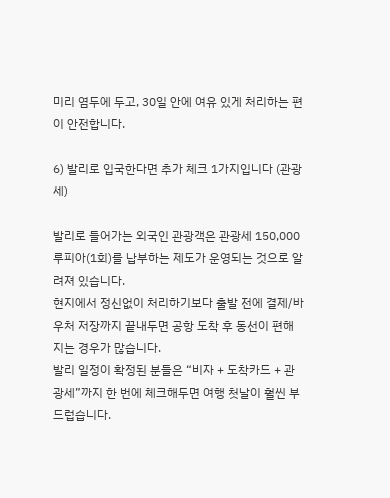미리 염두에 두고, 30일 안에 여유 있게 처리하는 편이 안전합니다.

6) 발리로 입국한다면 추가 체크 1가지입니다 (관광세)

발리로 들어가는 외국인 관광객은 관광세 150,000루피아(1회)를 납부하는 제도가 운영되는 것으로 알려져 있습니다.
현지에서 정신없이 처리하기보다 출발 전에 결제/바우처 저장까지 끝내두면 공항 도착 후 동선이 편해지는 경우가 많습니다.
발리 일정이 확정된 분들은 “비자 + 도착카드 + 관광세”까지 한 번에 체크해두면 여행 첫날이 훨씬 부드럽습니다.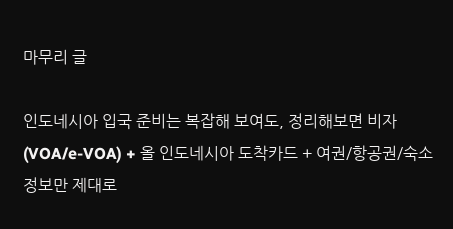마무리 글

인도네시아 입국 준비는 복잡해 보여도, 정리해보면 비자(VOA/e-VOA) + 올 인도네시아 도착카드 + 여권/항공권/숙소 정보만 제대로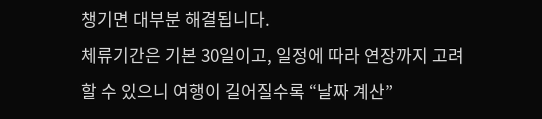챙기면 대부분 해결됩니다.
체류기간은 기본 30일이고, 일정에 따라 연장까지 고려할 수 있으니 여행이 길어질수록 “날짜 계산”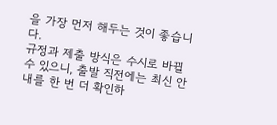을 가장 먼저 해두는 것이 좋습니다.
규정과 제출 방식은 수시로 바뀔 수 있으니, 출발 직전에는 최신 안내를 한 번 더 확인하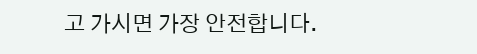고 가시면 가장 안전합니다.